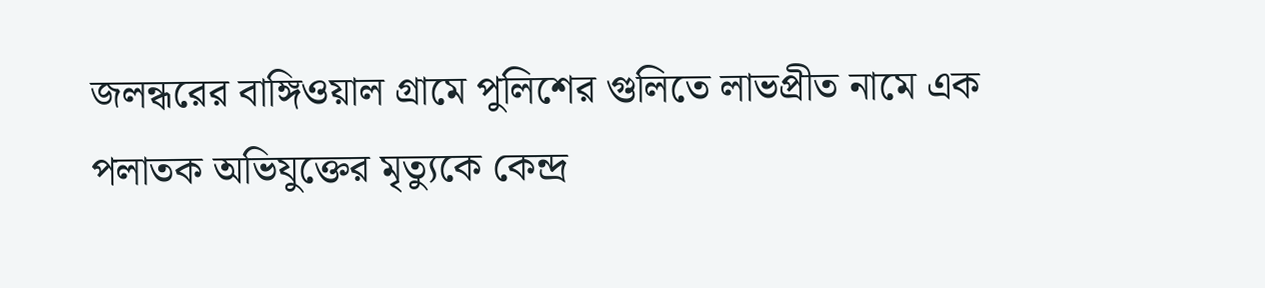জলন্ধরের বাঙ্গিওয়াল গ্রামে পুলিশের গুলিতে লাভপ্রীত নামে এক পলাতক অভিযুক্তের মৃত্যুকে কেন্দ্র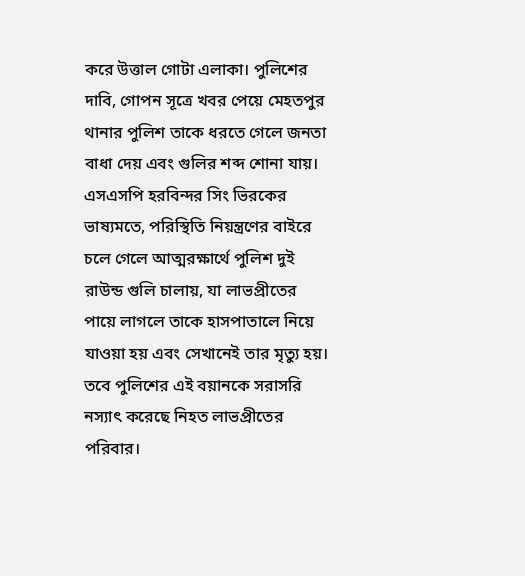করে উত্তাল গোটা এলাকা। পুলিশের দাবি, গোপন সূত্রে খবর পেয়ে মেহতপুর থানার পুলিশ তাকে ধরতে গেলে জনতা বাধা দেয় এবং গুলির শব্দ শোনা যায়। এসএসপি হরবিন্দর সিং ভিরকের ভাষ্যমতে, পরিস্থিতি নিয়ন্ত্রণের বাইরে চলে গেলে আত্মরক্ষার্থে পুলিশ দুই রাউন্ড গুলি চালায়, যা লাভপ্রীতের পায়ে লাগলে তাকে হাসপাতালে নিয়ে যাওয়া হয় এবং সেখানেই তার মৃত্যু হয়।
তবে পুলিশের এই বয়ানকে সরাসরি নস্যাৎ করেছে নিহত লাভপ্রীতের পরিবার।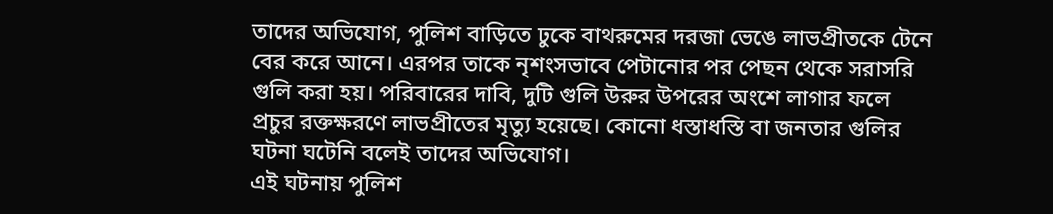তাদের অভিযোগ, পুলিশ বাড়িতে ঢুকে বাথরুমের দরজা ভেঙে লাভপ্রীতকে টেনে বের করে আনে। এরপর তাকে নৃশংসভাবে পেটানোর পর পেছন থেকে সরাসরি গুলি করা হয়। পরিবারের দাবি, দুটি গুলি উরুর উপরের অংশে লাগার ফলে প্রচুর রক্তক্ষরণে লাভপ্রীতের মৃত্যু হয়েছে। কোনো ধস্তাধস্তি বা জনতার গুলির ঘটনা ঘটেনি বলেই তাদের অভিযোগ।
এই ঘটনায় পুলিশ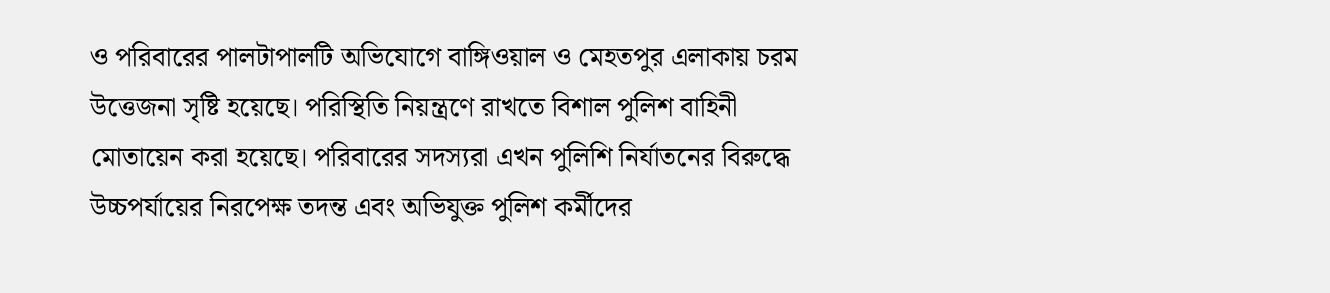ও পরিবারের পালটাপালটি অভিযোগে বাঙ্গিওয়াল ও মেহতপুর এলাকায় চরম উত্তেজনা সৃষ্টি হয়েছে। পরিস্থিতি নিয়ন্ত্রণে রাখতে বিশাল পুলিশ বাহিনী মোতায়েন করা হয়েছে। পরিবারের সদস্যরা এখন পুলিশি নির্যাতনের বিরুদ্ধে উচ্চপর্যায়ের নিরপেক্ষ তদন্ত এবং অভিযুক্ত পুলিশ কর্মীদের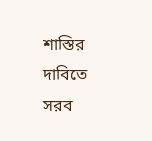শাস্তির দাবিতে সরব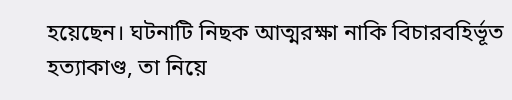হয়েছেন। ঘটনাটি নিছক আত্মরক্ষা নাকি বিচারবহির্ভূত হত্যাকাণ্ড, তা নিয়ে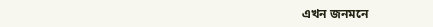এখন জনমনে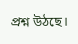প্রশ্ন উঠছে।